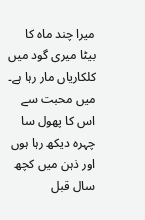میرا چند ماہ کا بیٹا میری گود میں کلکاریاں مار رہا ہے۔ میں محبت سے اس کا پھول سا چہرہ دیکھ رہا ہوں اور ذہن میں کچھ سال قبل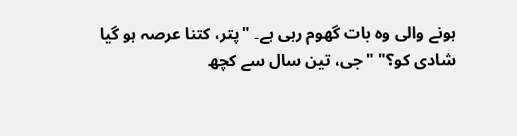ہونے والی وہ بات گھوم رہی ہے۔ "پتر، کتنا عرصہ ہو گیا شادی کو؟" "جی، تین سال سے کچھ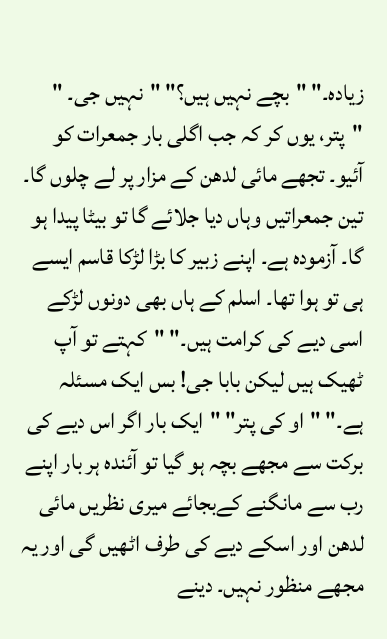زیادہ۔" "بچے نہیں ہیں؟" "نہیں جی۔ " "پتر، یوں کر کہ جب اگلی بار جمعرات کو آئیو۔ تجھے مائی لدھن کے مزار پر لے چلوں گا۔ تین جمعراتیں وہاں دیا جلائے گا تو بیٹا پیدا ہو گا۔ آزمودہ ہے۔ اپنے زبیر کا بڑا لڑکا قاسم ایسے ہی تو ہوا تھا۔ اسلم کے ہاں بھی دونوں لڑکے اسی دیے کی کرامت ہیں۔" "کہتے تو آپ ٹھیک ہیں لیکن بابا جی! بس ایک مسئلہ ہے۔" "او کی پتر" "ایک بار اگر اس دیے کی برکت سے مجھے بچہ ہو گیا تو آئندہ ہر بار اپنے رب سے مانگنے کےبجائے میری نظریں مائی لدھن اور اسکے دیے کی طرف اٹھیں گی اور یہ مجھے منظور نہیں۔ دینے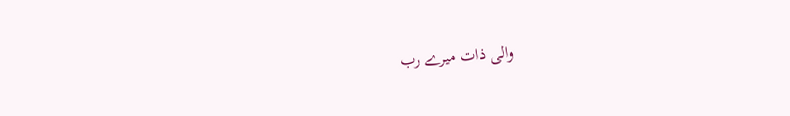والی ذات میرے رب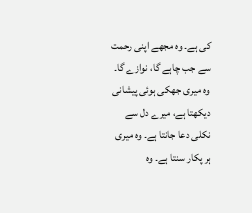کی ہے۔ وہ مجھے اپنی رحمت سے جب چاہے گا، نوازے گا۔ وہ میری جھکی ہوئی پیشانی دیکھتا ہے، میرے دل سے نکلی دعا جانتا ہے۔ وہ میری ہر پکار سنتا ہے۔ وہ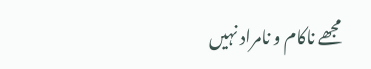مجھے ناکام و نامراد نہیں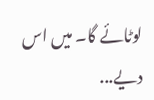لوٹائے گا۔ میں اس دیے...